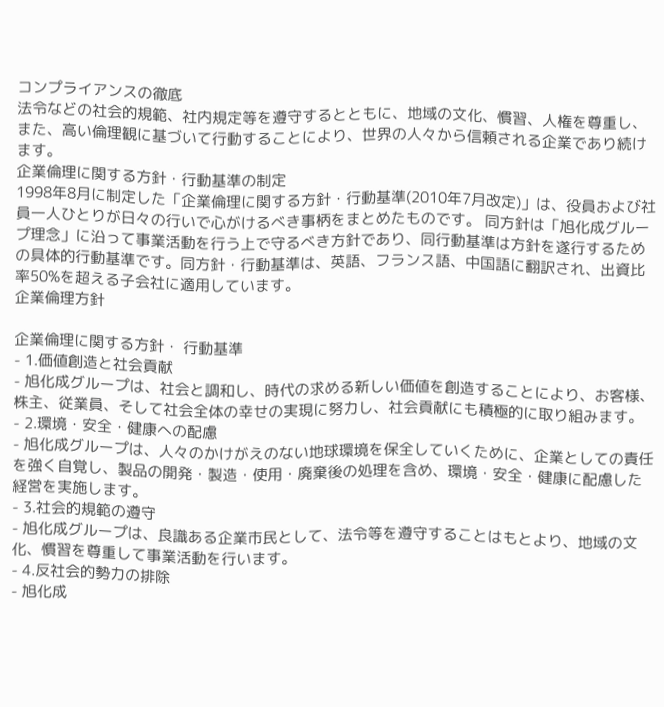コンプライアンスの徹底
法令などの社会的規範、社内規定等を遵守するとともに、地域の文化、慣習、人権を尊重し、また、高い倫理観に基づいて行動することにより、世界の人々から信頼される企業であり続けます。
企業倫理に関する方針・行動基準の制定
1998年8月に制定した「企業倫理に関する方針・行動基準(2010年7月改定)」は、役員および社員一人ひとりが日々の行いで心がけるべき事柄をまとめたものです。 同方針は「旭化成グループ理念」に沿って事業活動を行う上で守るべき方針であり、同行動基準は方針を遂行するための具体的行動基準です。同方針・行動基準は、英語、フランス語、中国語に翻訳され、出資比率50%を超える子会社に適用しています。
企業倫理方針

企業倫理に関する方針・ 行動基準
- 1.価値創造と社会貢献
- 旭化成グループは、社会と調和し、時代の求める新しい価値を創造することにより、お客様、株主、従業員、そして社会全体の幸せの実現に努力し、社会貢献にも積極的に取り組みます。
- 2.環境・安全・健康への配慮
- 旭化成グループは、人々のかけがえのない地球環境を保全していくために、企業としての責任を強く自覚し、製品の開発・製造・使用・廃棄後の処理を含め、環境・安全・健康に配慮した経営を実施します。
- 3.社会的規範の遵守
- 旭化成グループは、良識ある企業市民として、法令等を遵守することはもとより、地域の文化、慣習を尊重して事業活動を行います。
- 4.反社会的勢力の排除
- 旭化成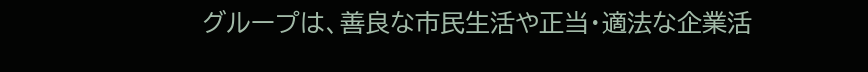グループは、善良な市民生活や正当・適法な企業活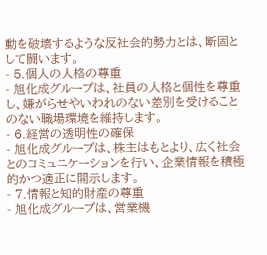動を破壊するような反社会的勢力とは、断固として闘います。
- 5.個人の人格の尊重
- 旭化成グループは、社員の人格と個性を尊重し、嫌がらせやいわれのない差別を受けることのない職場環境を維持します。
- 6.経営の透明性の確保
- 旭化成グループは、株主はもとより、広く社会とのコミュニケーションを行い、企業情報を積極的かつ適正に開示します。
- 7.情報と知的財産の尊重
- 旭化成グループは、営業機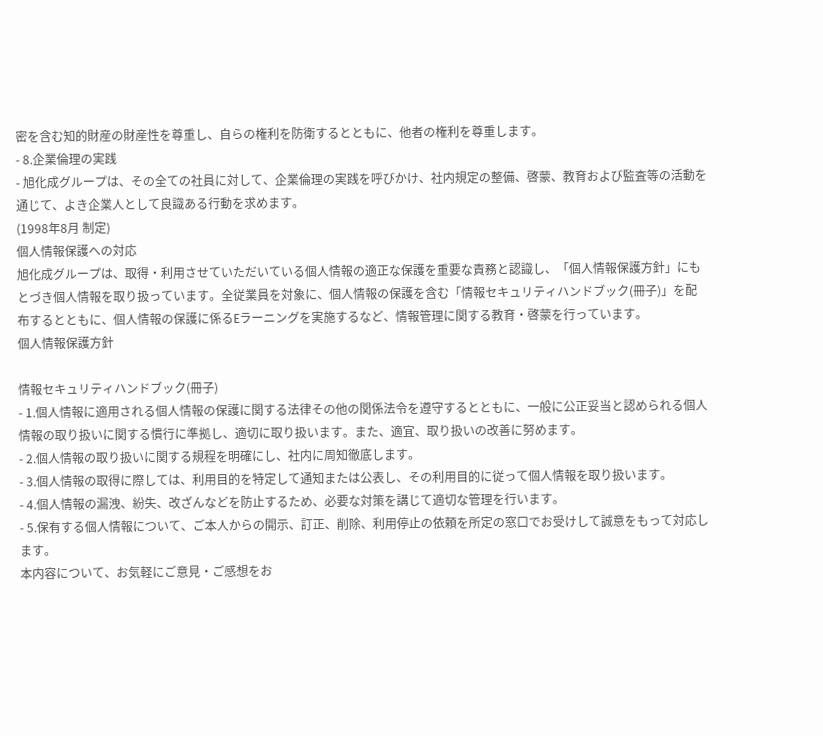密を含む知的財産の財産性を尊重し、自らの権利を防衛するとともに、他者の権利を尊重します。
- 8.企業倫理の実践
- 旭化成グループは、その全ての社員に対して、企業倫理の実践を呼びかけ、社内規定の整備、啓蒙、教育および監査等の活動を通じて、よき企業人として良識ある行動を求めます。
(1998年8月 制定)
個人情報保護への対応
旭化成グループは、取得・利用させていただいている個人情報の適正な保護を重要な責務と認識し、「個人情報保護方針」にもとづき個人情報を取り扱っています。全従業員を対象に、個人情報の保護を含む「情報セキュリティハンドブック(冊子)」を配布するとともに、個人情報の保護に係るEラーニングを実施するなど、情報管理に関する教育・啓蒙を行っています。
個人情報保護方針

情報セキュリティハンドブック(冊子)
- 1.個人情報に適用される個人情報の保護に関する法律その他の関係法令を遵守するとともに、一般に公正妥当と認められる個人情報の取り扱いに関する慣行に準拠し、適切に取り扱います。また、適宜、取り扱いの改善に努めます。
- 2.個人情報の取り扱いに関する規程を明確にし、社内に周知徹底します。
- 3.個人情報の取得に際しては、利用目的を特定して通知または公表し、その利用目的に従って個人情報を取り扱います。
- 4.個人情報の漏洩、紛失、改ざんなどを防止するため、必要な対策を講じて適切な管理を行います。
- 5.保有する個人情報について、ご本人からの開示、訂正、削除、利用停止の依頼を所定の窓口でお受けして誠意をもって対応します。
本内容について、お気軽にご意見・ご感想をお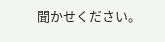聞かせください。